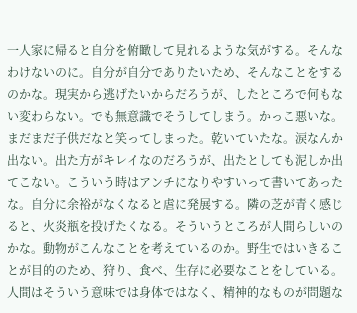一人家に帰ると自分を俯瞰して見れるような気がする。そんなわけないのに。自分が自分でありたいため、そんなことをするのかな。現実から逃げたいからだろうが、したところで何もない変わらない。でも無意識でそうしてしまう。かっこ悪いな。まだまだ子供だなと笑ってしまった。乾いていたな。涙なんか出ない。出た方がキレイなのだろうが、出たとしても泥しか出てこない。こういう時はアンチになりやすいって書いてあったな。自分に余裕がなくなると虐に発展する。隣の芝が青く感じると、火炎瓶を投げたくなる。そういうところが人間らしいのかな。動物がこんなことを考えているのか。野生ではいきることが目的のため、狩り、食べ、生存に必要なことをしている。人間はそういう意味では身体ではなく、精神的なものが問題な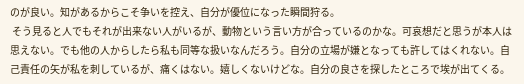のが良い。知があるからこそ争いを控え、自分が優位になった瞬間狩る。
 そう見ると人でもそれが出来ない人がいるが、動物という言い方が合っているのかな。可哀想だと思うが本人は思えない。でも他の人からしたら私も同等な扱いなんだろう。自分の立場が嫌となっても許してはくれない。自己責任の矢が私を刺しているが、痛くはない。嬉しくないけどな。自分の良さを探したところで埃が出てくる。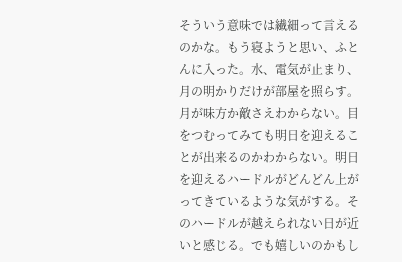そういう意味では繊細って言えるのかな。もう寝ようと思い、ふとんに入った。水、電気が止まり、月の明かりだけが部屋を照らす。月が味方か敵さえわからない。目をつむってみても明日を迎えることが出来るのかわからない。明日を迎えるハードルがどんどん上がってきているような気がする。そのハードルが越えられない日が近いと感じる。でも嬉しいのかもし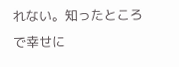れない。知ったところで幸せに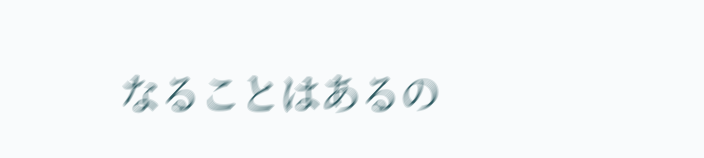なることはあるの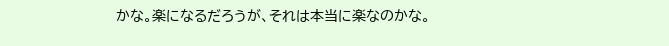かな。楽になるだろうが、それは本当に楽なのかな。